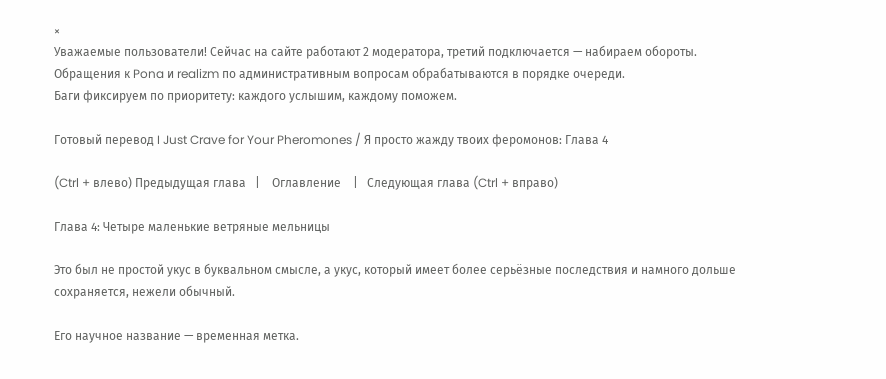×
Уважаемые пользователи! Сейчас на сайте работают 2 модератора, третий подключается — набираем обороты.
Обращения к Pona и realizm по административным вопросам обрабатываются в порядке очереди.
Баги фиксируем по приоритету: каждого услышим, каждому поможем.

Готовый перевод I Just Crave for Your Pheromones / Я просто жажду твоих феромонов: Глава 4

(Ctrl + влево) Предыдущая глава   |    Оглавление    |   Следующая глава (Ctrl + вправо)

Глава 4: Четыре маленькие ветряные мельницы

Это был не простой укус в буквальном смысле, а укус, который имеет более серьёзные последствия и намного дольше сохраняется, нежели обычный.

Его научное название — временная метка.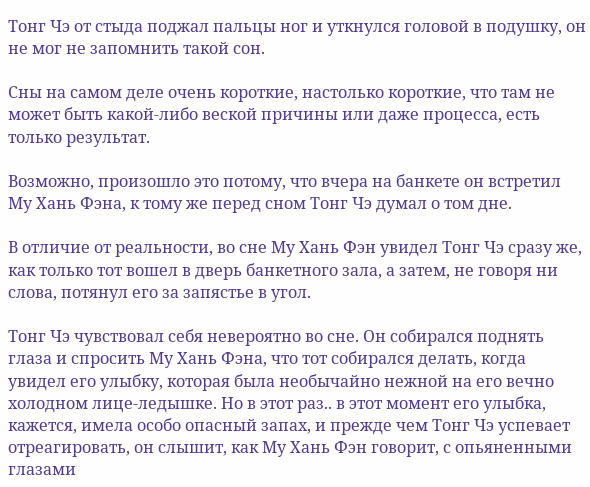Тонг Чэ от стыда поджал пальцы ног и уткнулся головой в подушку, он не мог не запомнить такой сон.

Сны на самом деле очень короткие, настолько короткие, что там не может быть какой-либо веской причины или даже процесса, есть только результат.

Возможно, произошло это потому, что вчера на банкете он встретил Му Хань Фэна, к тому же перед сном Тонг Чэ думал о том дне.

В отличие от реальности, во сне Му Хань Фэн увидел Тонг Чэ сразу же, как только тот вошел в дверь банкетного зала, а затем, не говоря ни слова, потянул его за запястье в угол.

Тонг Чэ чувствовал себя невероятно во сне. Он собирался поднять глаза и спросить Му Хань Фэна, что тот собирался делать, когда увидел его улыбку, которая была необычайно нежной на его вечно холодном лице-ледышке. Но в этот раз.. в этот момент его улыбка, кажется, имела особо опасный запах, и прежде чем Тонг Чэ успевает отреагировать, он слышит, как Му Хань Фэн говорит, с опьяненными глазами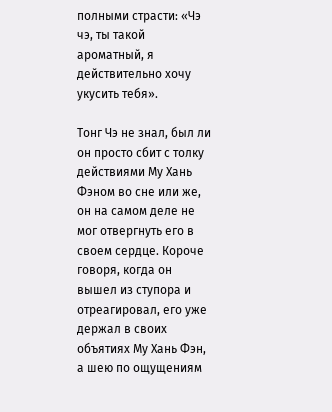полными страсти: «Чэ чэ, ты такой ароматный, я действительно хочу укусить тебя».

Тонг Чэ не знал, был ли он просто сбит с толку действиями Му Хань Фэном во сне или же, он на самом деле не мог отвергнуть его в своем сердце. Короче говоря, когда он вышел из ступора и отреагировал, его уже держал в своих объятиях Му Хань Фэн, а шею по ощущениям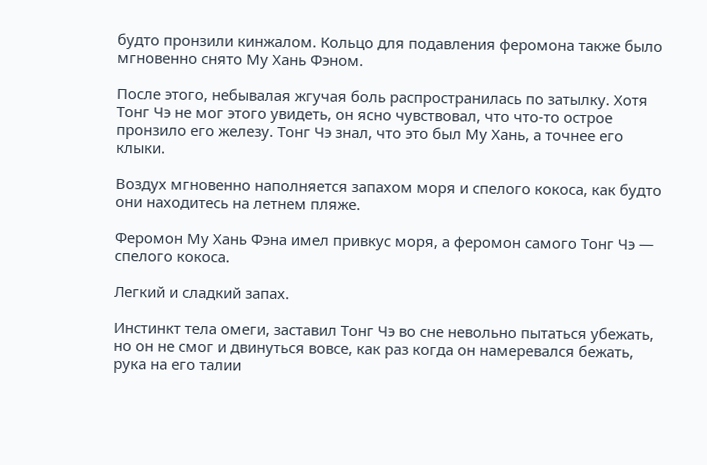будто пронзили кинжалом. Кольцо для подавления феромона также было мгновенно снято Му Хань Фэном.

После этого, небывалая жгучая боль распространилась по затылку. Хотя Тонг Чэ не мог этого увидеть, он ясно чувствовал, что что-то острое пронзило его железу. Тонг Чэ знал, что это был Му Хань, а точнее его клыки.

Воздух мгновенно наполняется запахом моря и спелого кокоса, как будто они находитесь на летнем пляже.

Феромон Му Хань Фэна имел привкус моря, а феромон самого Тонг Чэ — спелого кокоса.

Легкий и сладкий запах.

Инстинкт тела омеги, заставил Тонг Чэ во сне невольно пытаться убежать, но он не смог и двинуться вовсе, как раз когда он намеревался бежать, рука на его талии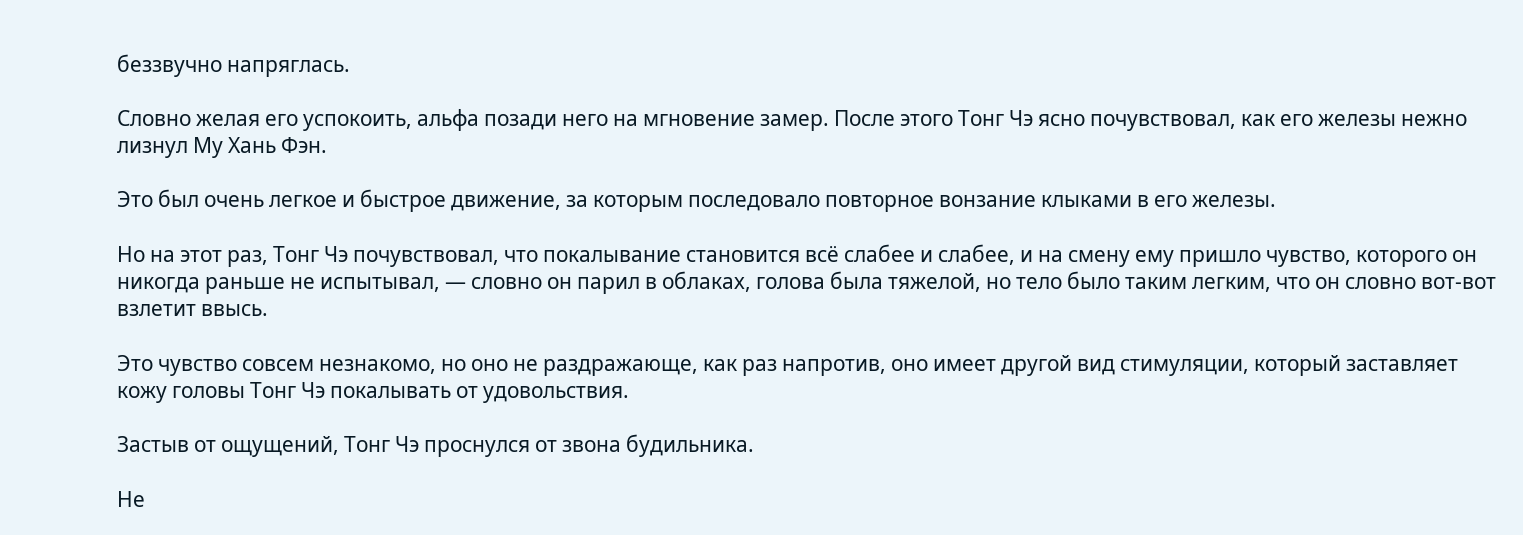беззвучно напряглась.

Словно желая его успокоить, альфа позади него на мгновение замер. После этого Тонг Чэ ясно почувствовал, как его железы нежно лизнул Му Хань Фэн.

Это был очень легкое и быстрое движение, за которым последовало повторное вонзание клыками в его железы.

Но на этот раз, Тонг Чэ почувствовал, что покалывание становится всё слабее и слабее, и на смену ему пришло чувство, которого он никогда раньше не испытывал, — словно он парил в облаках, голова была тяжелой, но тело было таким легким, что он словно вот-вот взлетит ввысь.

Это чувство совсем незнакомо, но оно не раздражающе, как раз напротив, оно имеет другой вид стимуляции, который заставляет кожу головы Тонг Чэ покалывать от удовольствия.

Застыв от ощущений, Тонг Чэ проснулся от звона будильника.

Не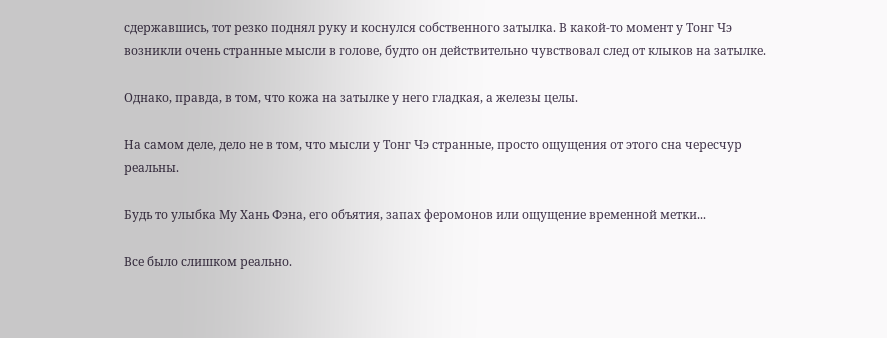сдержавшись, тот резко поднял руку и коснулся собственного затылка. В какой-то момент у Тонг Чэ возникли очень странные мысли в голове, будто он действительно чувствовал след от клыков на затылке.

Однако, правда, в том, что кожа на затылке у него гладкая, а железы целы.

На самом деле, дело не в том, что мысли у Тонг Чэ странные, просто ощущения от этого сна чересчур реальны.

Будь то улыбка Му Хань Фэна, его объятия, запах феромонов или ощущение временной метки...

Все было слишком реально.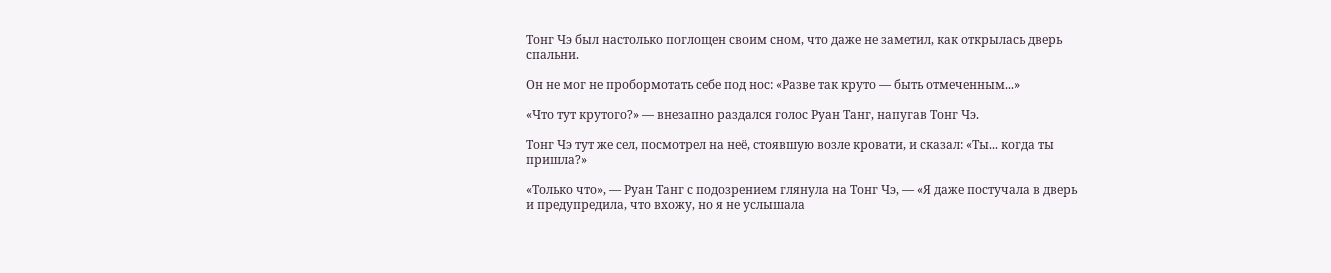Тонг Чэ был настолько поглощен своим сном, что даже не заметил, как открылась дверь спальни.

Он не мог не пробормотать себе под нос: «Разве так круто — быть отмеченным...»

«Что тут крутого?» — внезапно раздался голос Руан Танг, напугав Тонг Чэ.

Тонг Чэ тут же сел, посмотрел на неё, стоявшую возле кровати, и сказал: «Ты... когда ты пришла?»

«Только что», — Руан Танг с подозрением глянула на Тонг Чэ, — «Я даже постучала в дверь и предупредила, что вхожу, но я не услышала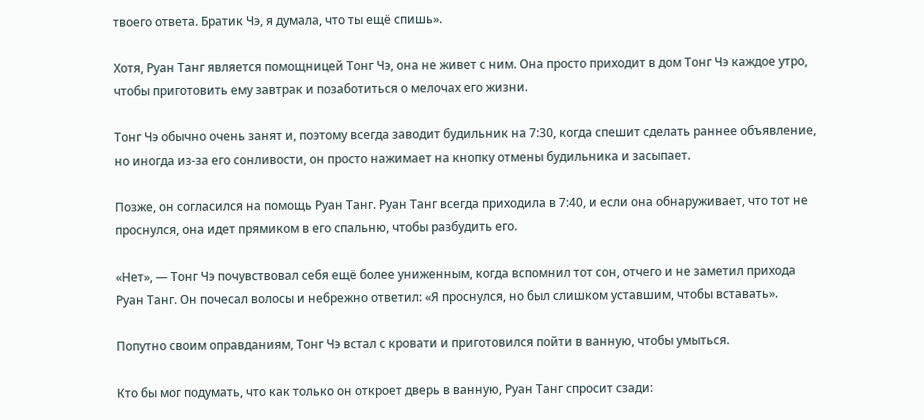твоего ответа. Братик Чэ, я думала, что ты ещё спишь».

Хотя, Руан Танг является помощницей Тонг Чэ, она не живет с ним. Она просто приходит в дом Тонг Чэ каждое утро, чтобы приготовить ему завтрак и позаботиться о мелочах его жизни.

Тонг Чэ обычно очень занят и, поэтому всегда заводит будильник на 7:30, когда спешит сделать раннее объявление, но иногда из-за его сонливости, он просто нажимает на кнопку отмены будильника и засыпает.

Позже, он согласился на помощь Руан Танг. Руан Танг всегда приходила в 7:40, и если она обнаруживает, что тот не проснулся, она идет прямиком в его спальню, чтобы разбудить его.

«Нет», — Тонг Чэ почувствовал себя ещё более униженным, когда вспомнил тот сон, отчего и не заметил прихода Руан Танг. Он почесал волосы и небрежно ответил: «Я проснулся, но был слишком уставшим, чтобы вставать».

Попутно своим оправданиям, Тонг Чэ встал с кровати и приготовился пойти в ванную, чтобы умыться.

Кто бы мог подумать, что как только он откроет дверь в ванную, Руан Танг спросит сзади: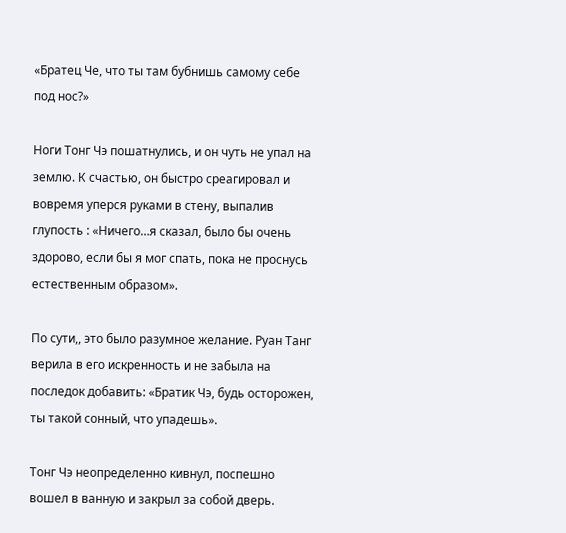«Братец Че, что ты там бубнишь самому себе под нос?»

Ноги Тонг Чэ пошатнулись, и он чуть не упал на землю. К счастью, он быстро среагировал и вовремя уперся руками в стену, выпалив глупость : «Ничего…я сказал, было бы очень здорово, если бы я мог спать, пока не проснусь естественным образом».

По сути,, это было разумное желание. Руан Танг верила в его искренность и не забыла на последок добавить: «Братик Чэ, будь осторожен, ты такой сонный, что упадешь».

Тонг Чэ неопределенно кивнул, поспешно вошел в ванную и закрыл за собой дверь.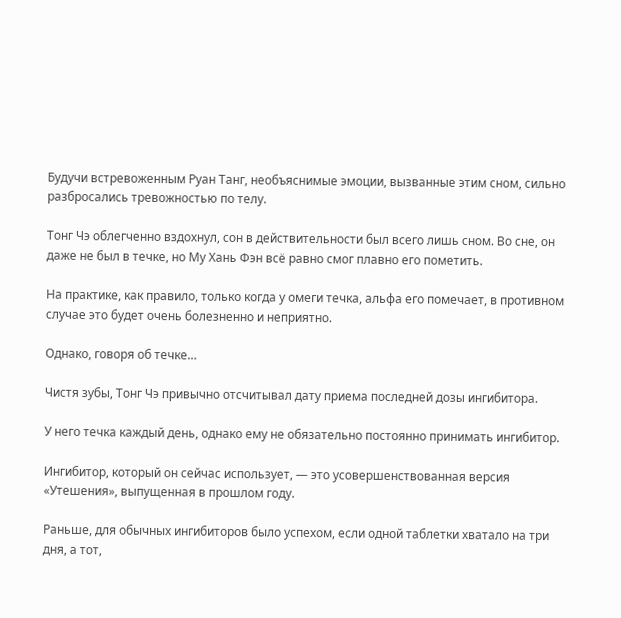Будучи встревоженным Руан Танг, необъяснимые эмоции, вызванные этим сном, сильно разбросались тревожностью по телу.

Тонг Чэ облегченно вздохнул, сон в действительности был всего лишь сном. Во сне, он даже не был в течке, но Му Хань Фэн всё равно смог плавно его пометить.

На практике, как правило, только когда у омеги течка, альфа его помечает, в противном случае это будет очень болезненно и неприятно.

Однако, говоря об течке…

Чистя зубы, Тонг Чэ привычно отсчитывал дату приема последней дозы ингибитора.

У него течка каждый день, однако ему не обязательно постоянно принимать ингибитор.

Ингибитор, который он сейчас использует, — это усовершенствованная версия «Утешения», выпущенная в прошлом году.

Раньше, для обычных ингибиторов было успехом, если одной таблетки хватало на три дня, а тот,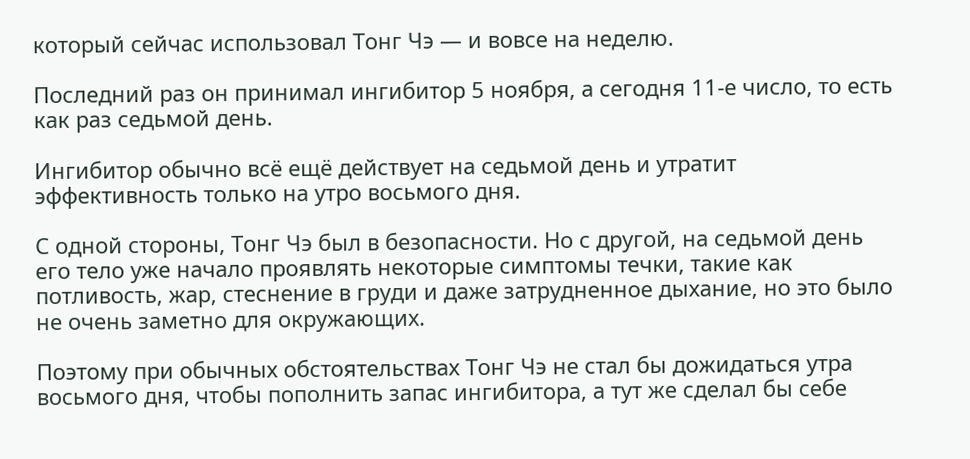который сейчас использовал Тонг Чэ — и вовсе на неделю.

Последний раз он принимал ингибитор 5 ноября, а сегодня 11-е число, то есть как раз седьмой день.

Ингибитор обычно всё ещё действует на седьмой день и утратит эффективность только на утро восьмого дня.

С одной стороны, Тонг Чэ был в безопасности. Но с другой, на седьмой день его тело уже начало проявлять некоторые симптомы течки, такие как потливость, жар, стеснение в груди и даже затрудненное дыхание, но это было не очень заметно для окружающих.

Поэтому при обычных обстоятельствах Тонг Чэ не стал бы дожидаться утра восьмого дня, чтобы пополнить запас ингибитора, а тут же сделал бы себе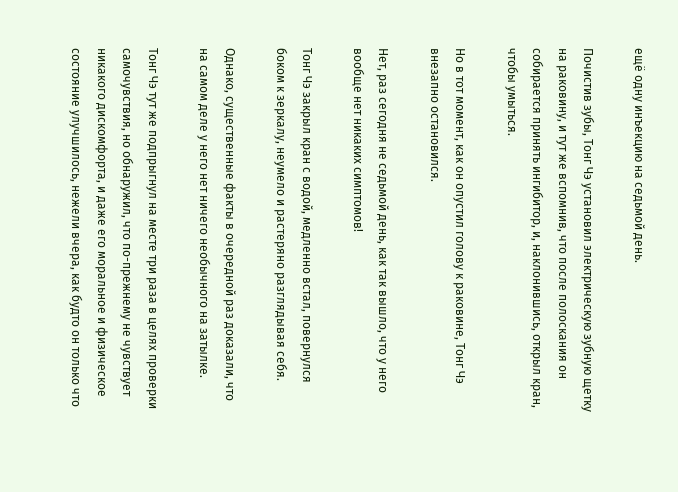ещё одну инъекцию на седьмой день.

Почистив зубы, Тонг Чэ установил электрическую зубную щетку на раковину, и тут же вспомнив, что после полоскания он собирается принять ингибитор, и, наклонившись, открыл кран, чтобы умыться.

Но в тот момент, как он опустил голову к раковине, Тонг Чэ внезапно остановился.

Нет, раз сегодня не седьмой день, как так вышло, что у него вообще нет никаких симптомов!

Тонг Чэ закрыл кран с водой, медленно встал, повернулся боком к зеркалу, неумело и растеряно разглядывая себя.

Однако, существенные факты в очередной раз доказали, что на самом деле у него нет ничего необычного на затылке.

Тонг Чэ тут же подпрыгнул на месте три раза в целях проверки самочувствия, но обнаружил, что по-прежнему не чувствует никакого дискомфорта, и даже его моральное и физическое состояние улучшилось, нежели вчера, как будто он только что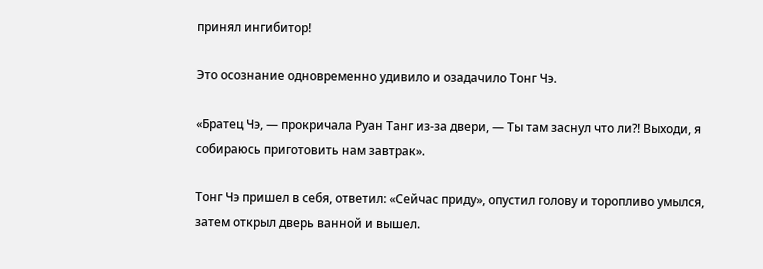принял ингибитор!

Это осознание одновременно удивило и озадачило Тонг Чэ.

«Братец Чэ, — прокричала Руан Танг из-за двери, — Ты там заснул что ли?! Выходи, я собираюсь приготовить нам завтрак».

Тонг Чэ пришел в себя, ответил: «Сейчас приду», опустил голову и торопливо умылся, затем открыл дверь ванной и вышел.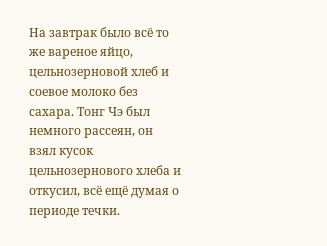На завтрак было всё то же вареное яйцо, цельнозерновой хлеб и соевое молоко без сахара. Тонг Чэ был немного рассеян, он взял кусок цельнозернового хлеба и откусил, всё ещё думая о периоде течки.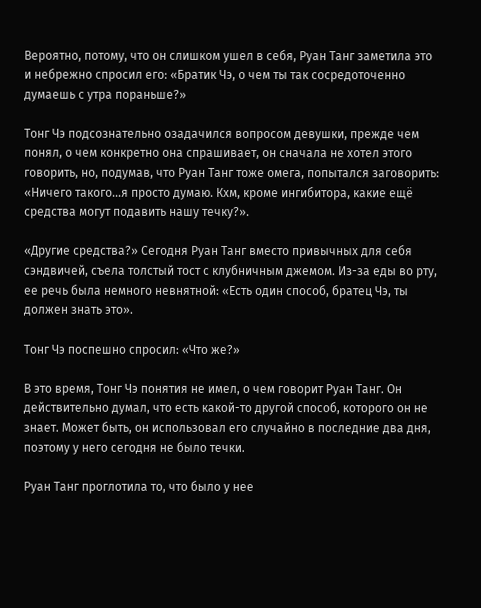Вероятно, потому, что он слишком ушел в себя, Руан Танг заметила это и небрежно спросил его: «Братик Чэ, о чем ты так сосредоточенно думаешь с утра пораньше?»

Тонг Чэ подсознательно озадачился вопросом девушки, прежде чем понял, о чем конкретно она спрашивает, он сначала не хотел этого говорить, но, подумав, что Руан Танг тоже омега, попытался заговорить: «Ничего такого…я просто думаю. Кхм, кроме ингибитора, какие ещё средства могут подавить нашу течку?».

«Другие средства?» Сегодня Руан Танг вместо привычных для себя сэндвичей, съела толстый тост с клубничным джемом. Из-за еды во рту, ее речь была немного невнятной: «Есть один способ, братец Чэ, ты должен знать это».

Тонг Чэ поспешно спросил: «Что же?»

В это время, Тонг Чэ понятия не имел, о чем говорит Руан Танг. Он действительно думал, что есть какой-то другой способ, которого он не знает. Может быть, он использовал его случайно в последние два дня, поэтому у него сегодня не было течки.

Руан Танг проглотила то, что было у нее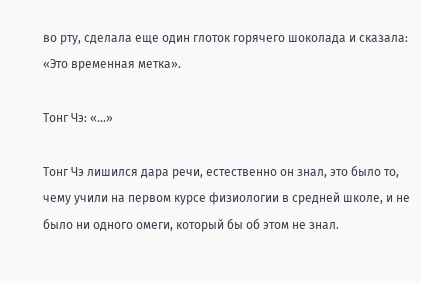во рту, сделала еще один глоток горячего шоколада и сказала: «Это временная метка».

Тонг Чэ: «...»

Тонг Чэ лишился дара речи, естественно он знал, это было то, чему учили на первом курсе физиологии в средней школе, и не было ни одного омеги, который бы об этом не знал.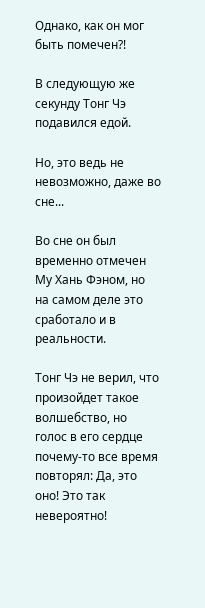Однако, как он мог быть помечен?!

В следующую же секунду Тонг Чэ подавился едой.

Но, это ведь не невозможно, даже во сне...

Во сне он был временно отмечен Му Хань Фэном, но на самом деле это сработало и в реальности.

Тонг Чэ не верил, что произойдет такое волшебство, но голос в его сердце почему-то все время повторял: Да, это оно! Это так невероятно!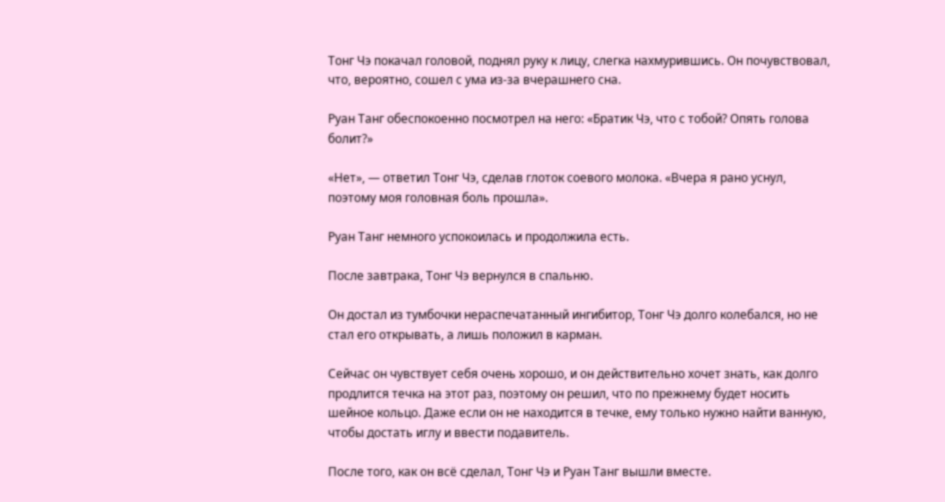Тонг Чэ покачал головой, поднял руку к лицу, слегка нахмурившись. Он почувствовал, что, вероятно, сошел с ума из-за вчерашнего сна.

Руан Танг обеспокоенно посмотрел на него: «Братик Чэ, что с тобой? Опять голова болит?»

«Нет», — ответил Тонг Чэ, сделав глоток соевого молока. «Вчера я рано уснул, поэтому моя головная боль прошла».

Руан Танг немного успокоилась и продолжила есть.

После завтрака, Тонг Чэ вернулся в спальню.

Он достал из тумбочки нераспечатанный ингибитор, Тонг Чэ долго колебался, но не стал его открывать, а лишь положил в карман.

Сейчас он чувствует себя очень хорошо, и он действительно хочет знать, как долго продлится течка на этот раз, поэтому он решил, что по прежнему будет носить шейное кольцо. Даже если он не находится в течке, ему только нужно найти ванную, чтобы достать иглу и ввести подавитель.

После того, как он всё сделал, Тонг Чэ и Руан Танг вышли вместе.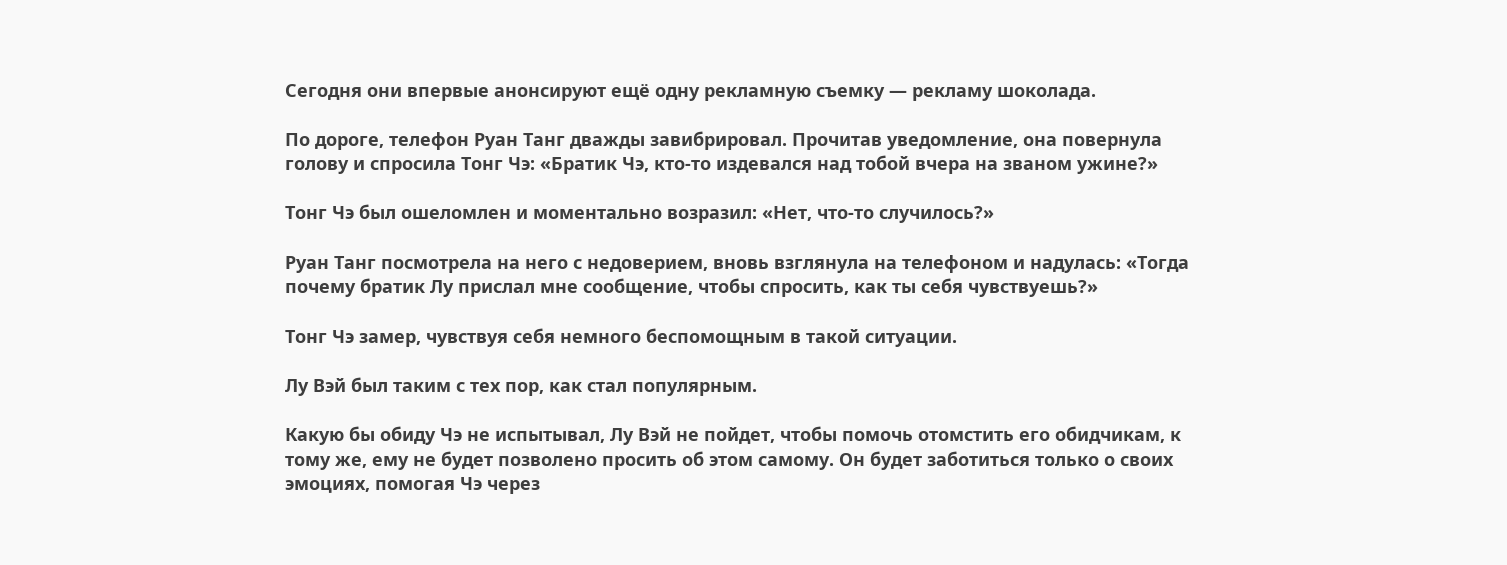Сегодня они впервые анонсируют ещё одну рекламную съемку — рекламу шоколада.

По дороге, телефон Руан Танг дважды завибрировал. Прочитав уведомление, она повернула голову и спросила Тонг Чэ: «Братик Чэ, кто-то издевался над тобой вчера на званом ужине?»

Тонг Чэ был ошеломлен и моментально возразил: «Нет, что-то случилось?»

Руан Танг посмотрела на него с недоверием, вновь взглянула на телефоном и надулась: «Тогда почему братик Лу прислал мне сообщение, чтобы спросить, как ты себя чувствуешь?»

Тонг Чэ замер, чувствуя себя немного беспомощным в такой ситуации.

Лу Вэй был таким с тех пор, как стал популярным.

Какую бы обиду Чэ не испытывал, Лу Вэй не пойдет, чтобы помочь отомстить его обидчикам, к тому же, ему не будет позволено просить об этом самому. Он будет заботиться только о своих эмоциях, помогая Чэ через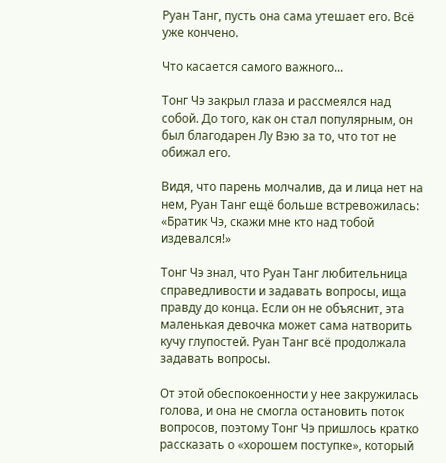Руан Танг, пусть она сама утешает его. Всё уже кончено.

Что касается самого важного...

Тонг Чэ закрыл глаза и рассмеялся над собой. До того, как он стал популярным, он был благодарен Лу Вэю за то, что тот не обижал его.

Видя, что парень молчалив, да и лица нет на нем, Руан Танг ещё больше встревожилась: «Братик Чэ, скажи мне кто над тобой издевался!»

Тонг Чэ знал, что Руан Танг любительница справедливости и задавать вопросы, ища правду до конца. Если он не объяснит, эта маленькая девочка может сама натворить кучу глупостей. Руан Танг всё продолжала задавать вопросы.

От этой обеспокоенности у нее закружилась голова, и она не смогла остановить поток вопросов, поэтому Тонг Чэ пришлось кратко рассказать о «хорошем поступке», который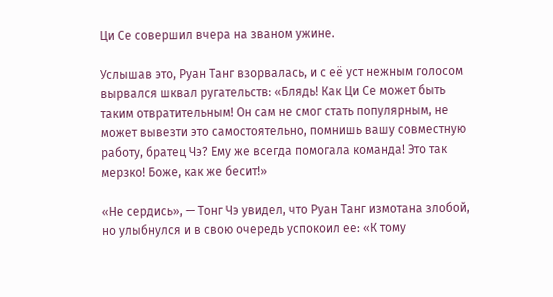Ци Се совершил вчера на званом ужине.

Услышав это, Руан Танг взорвалась, и с её уст нежным голосом вырвался шквал ругательств: «Блядь! Как Ци Се может быть таким отвратительным! Он сам не смог стать популярным, не может вывезти это самостоятельно, помнишь вашу совместную работу, братец Чэ? Ему же всегда помогала команда! Это так мерзко! Боже, как же бесит!»

«Не сердись», — Тонг Чэ увидел, что Руан Танг измотана злобой, но улыбнулся и в свою очередь успокоил ее: «К тому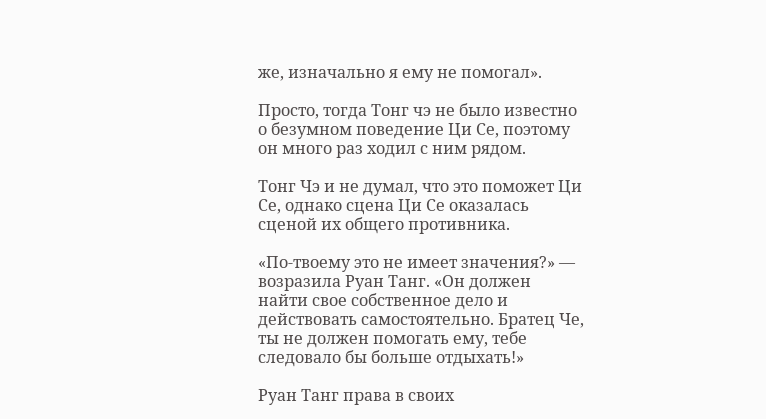же, изначально я ему не помогал».

Просто, тогда Тонг чэ не было известно о безумном поведение Ци Се, поэтому он много раз ходил с ним рядом.

Тонг Чэ и не думал, что это поможет Ци Се, однако сцена Ци Се оказалась сценой их общего противника.

«По-твоему это не имеет значения?» — возразила Руан Танг. «Он должен найти свое собственное дело и действовать самостоятельно. Братец Че, ты не должен помогать ему, тебе следовало бы больше отдыхать!»

Руан Танг права в своих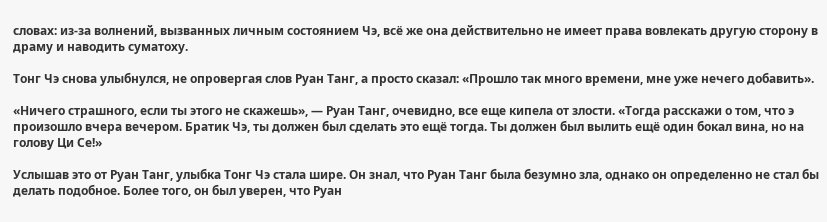словах: из-за волнений, вызванных личным состоянием Чэ, всё же она действительно не имеет права вовлекать другую сторону в драму и наводить суматоху.

Тонг Чэ снова улыбнулся, не опровергая слов Руан Танг, а просто сказал: «Прошло так много времени, мне уже нечего добавить».

«Ничего страшного, если ты этого не скажешь», — Руан Танг, очевидно, все еще кипела от злости. «Тогда расскажи о том, что э произошло вчера вечером. Братик Чэ, ты должен был сделать это ещё тогда. Ты должен был вылить ещё один бокал вина, но на голову Ци Се!»

Услышав это от Руан Танг, улыбка Тонг Чэ стала шире. Он знал, что Руан Танг была безумно зла, однако он определенно не стал бы делать подобное. Более того, он был уверен, что Руан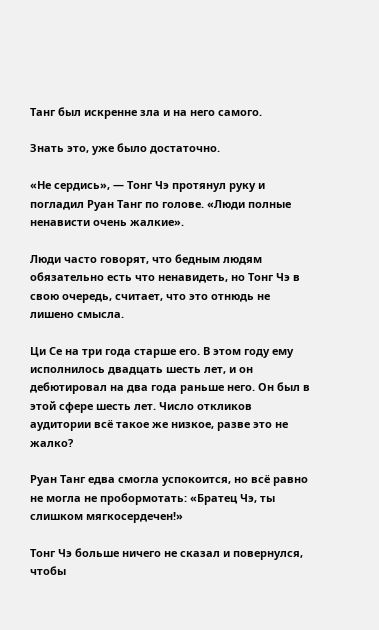Танг был искренне зла и на него самого.

Знать это, уже было достаточно.

«Не сердись», — Тонг Чэ протянул руку и погладил Руан Танг по голове. «Люди полные ненависти очень жалкие».

Люди часто говорят, что бедным людям обязательно есть что ненавидеть, но Тонг Чэ в свою очередь, считает, что это отнюдь не лишено смысла.

Ци Се на три года старше его. В этом году ему исполнилось двадцать шесть лет, и он дебютировал на два года раньше него. Он был в этой сфере шесть лет. Число откликов аудитории всё такое же низкое, разве это не жалко?

Руан Танг едва смогла успокоится, но всё равно не могла не пробормотать: «Братец Чэ, ты слишком мягкосердечен!»

Тонг Чэ больше ничего не сказал и повернулся, чтобы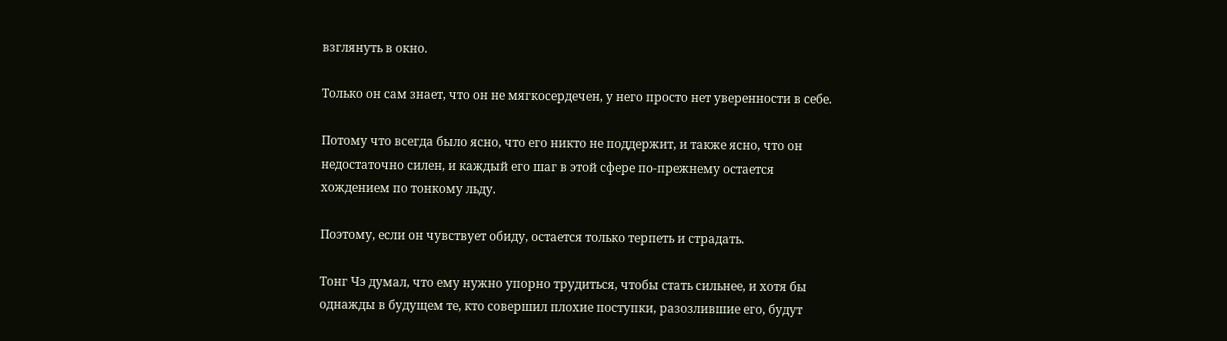взглянуть в окно.

Только он сам знает, что он не мягкосердечен, у него просто нет уверенности в себе.

Потому что всегда было ясно, что его никто не поддержит, и также ясно, что он недостаточно силен, и каждый его шаг в этой сфере по-прежнему остается хождением по тонкому льду.

Поэтому, если он чувствует обиду, остается только терпеть и страдать.

Тонг Чэ думал, что ему нужно упорно трудиться, чтобы стать сильнее, и хотя бы однажды в будущем те, кто совершил плохие поступки, разозлившие его, будут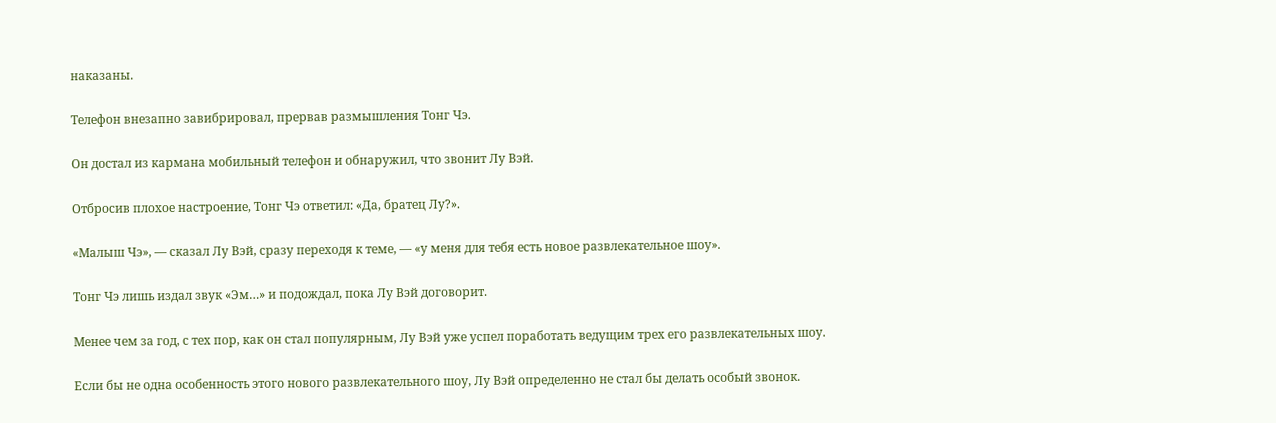наказаны.

Телефон внезапно завибрировал, прервав размышления Тонг Чэ.

Он достал из кармана мобильный телефон и обнаружил, что звонит Лу Вэй.

Отбросив плохое настроение, Тонг Чэ ответил: «Да, братец Лу?».

«Малыш Чэ», — сказал Лу Вэй, сразу переходя к теме, — «у меня для тебя есть новое развлекательное шоу».

Тонг Чэ лишь издал звук «Эм…» и подождал, пока Лу Вэй договорит.

Менее чем за год, с тех пор, как он стал популярным, Лу Вэй уже успел поработать ведущим трех его развлекательных шоу.

Если бы не одна особенность этого нового развлекательного шоу, Лу Вэй определенно не стал бы делать особый звонок.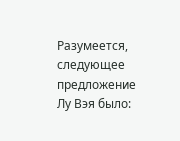Разумеется, следующее предложение Лу Вэя было: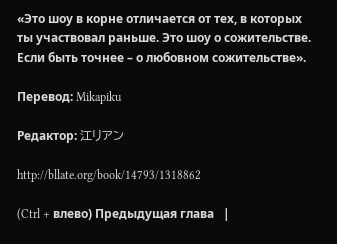«Это шоу в корне отличается от тех, в которых ты участвовал раньше. Это шоу о сожительстве. Если быть точнее – о любовном сожительстве».

Перевод: Mikapiku

Редактор: 江リアン

http://bllate.org/book/14793/1318862

(Ctrl + влево) Предыдущая глава   |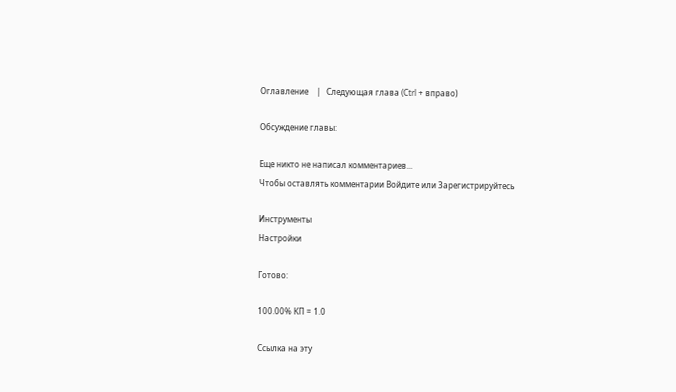Оглавление    |   Следующая глава (Ctrl + вправо)

Обсуждение главы:

Еще никто не написал комментариев...
Чтобы оставлять комментарии Войдите или Зарегистрируйтесь

Инструменты
Настройки

Готово:

100.00% КП = 1.0

Ссылка на эту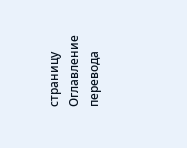страницу
Оглавление перевода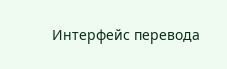Интерфейс перевода